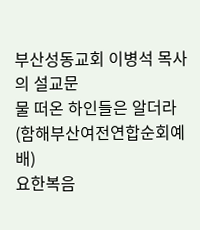부산성동교회 이병석 목사의 설교문
물 떠온 하인들은 알더라
(함해부산여전연합순회예배)
요한복음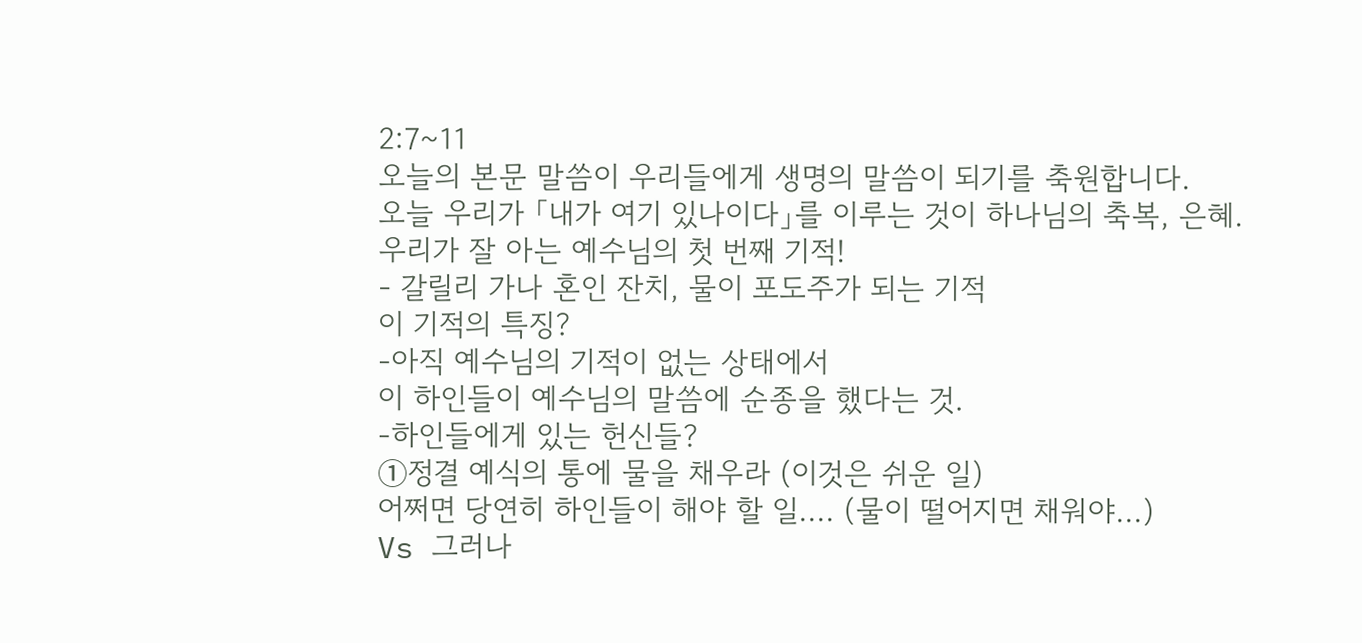2:7~11
오늘의 본문 말씀이 우리들에게 생명의 말씀이 되기를 축원합니다.
오늘 우리가 「내가 여기 있나이다」를 이루는 것이 하나님의 축복, 은혜.
우리가 잘 아는 예수님의 첫 번째 기적!
- 갈릴리 가나 혼인 잔치, 물이 포도주가 되는 기적
이 기적의 특징?
-아직 예수님의 기적이 없는 상태에서
이 하인들이 예수님의 말씀에 순종을 했다는 것.
-하인들에게 있는 헌신들?
➀정결 예식의 통에 물을 채우라 (이것은 쉬운 일)
어쩌면 당연히 하인들이 해야 할 일.... (물이 떨어지면 채워야...)
Vs 그러나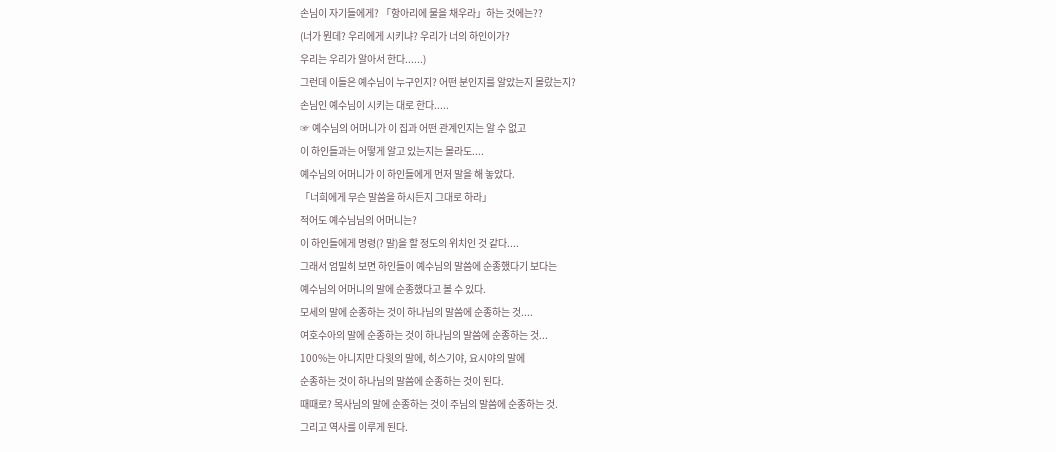손님이 자기들에게? 「항아리에 물을 채우라」하는 것에는??
(너가 뭔데? 우리에게 시키냐? 우리가 너의 하인이가?
우리는 우리가 알아서 한다......)
그런데 이들은 예수님이 누구인지? 어떤 분인지를 알았는지 몰랐는지?
손님인 예수님이 시키는 대로 한다.....
☞ 예수님의 어머니가 이 집과 어떤 관계인지는 알 수 없고
이 하인들과는 어떻게 알고 있는지는 몰라도....
예수님의 어머니가 이 하인들에게 먼저 말을 해 놓았다.
「너희에게 무슨 말씀을 하시든지 그대로 하라」
적어도 예수님님의 어머니는?
이 하인들에게 명령(? 말)을 할 정도의 위치인 것 같다....
그래서 엄밀히 보면 하인들이 예수님의 말씀에 순종했다기 보다는
예수님의 어머니의 말에 순종했다고 볼 수 있다.
모세의 말에 순종하는 것이 하나님의 말씀에 순종하는 것....
여호수아의 말에 순종하는 것이 하나님의 말씀에 순종하는 것...
100%는 아니지만 다윗의 말에, 히스기야, 요시야의 말에
순종하는 것이 하나님의 말씀에 순종하는 것이 된다.
때때로? 목사님의 말에 순종하는 것이 주님의 말씀에 순종하는 것.
그리고 역사를 이루게 된다.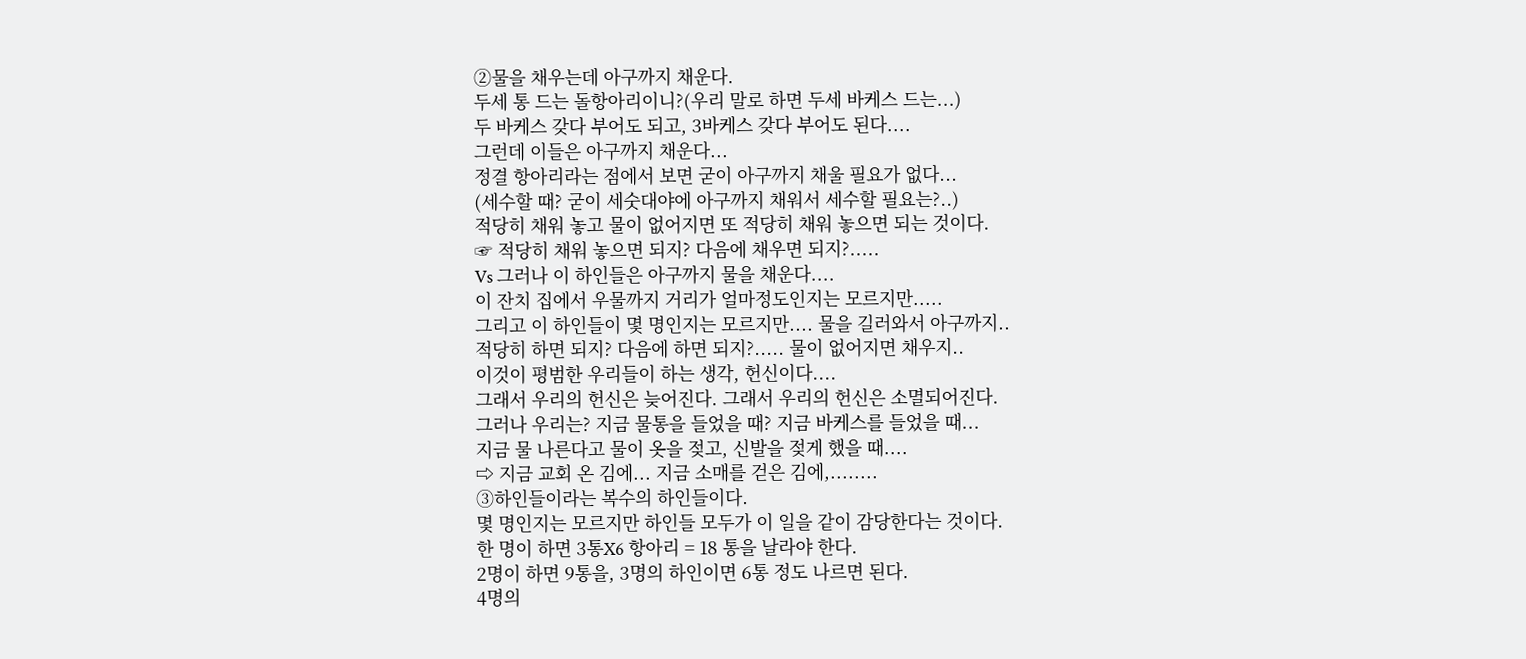➁물을 채우는데 아구까지 채운다.
두세 통 드는 돌항아리이니?(우리 말로 하면 두세 바케스 드는...)
두 바케스 갖다 부어도 되고, 3바케스 갖다 부어도 된다....
그런데 이들은 아구까지 채운다...
정결 항아리라는 점에서 보면 굳이 아구까지 채울 필요가 없다...
(세수할 때? 굳이 세숫대야에 아구까지 채워서 세수할 필요는?..)
적당히 채워 놓고 물이 없어지면 또 적당히 채워 놓으면 되는 것이다.
☞ 적당히 채워 놓으면 되지? 다음에 채우면 되지?.....
Vs 그러나 이 하인들은 아구까지 물을 채운다....
이 잔치 집에서 우물까지 거리가 얼마정도인지는 모르지만.....
그리고 이 하인들이 몇 명인지는 모르지만.... 물을 길러와서 아구까지..
적당히 하면 되지? 다음에 하면 되지?..... 물이 없어지면 채우지..
이것이 평범한 우리들이 하는 생각, 헌신이다....
그래서 우리의 헌신은 늦어진다. 그래서 우리의 헌신은 소멸되어진다.
그러나 우리는? 지금 물통을 들었을 때? 지금 바케스를 들었을 때...
지금 물 나른다고 물이 옷을 젖고, 신발을 젖게 했을 때....
⇨ 지금 교회 온 김에... 지금 소매를 걷은 김에,........
➂하인들이라는 복수의 하인들이다.
몇 명인지는 모르지만 하인들 모두가 이 일을 같이 감당한다는 것이다.
한 명이 하면 3통X6 항아리 = 18 통을 날라야 한다.
2명이 하면 9통을, 3명의 하인이면 6통 정도 나르면 된다.
4명의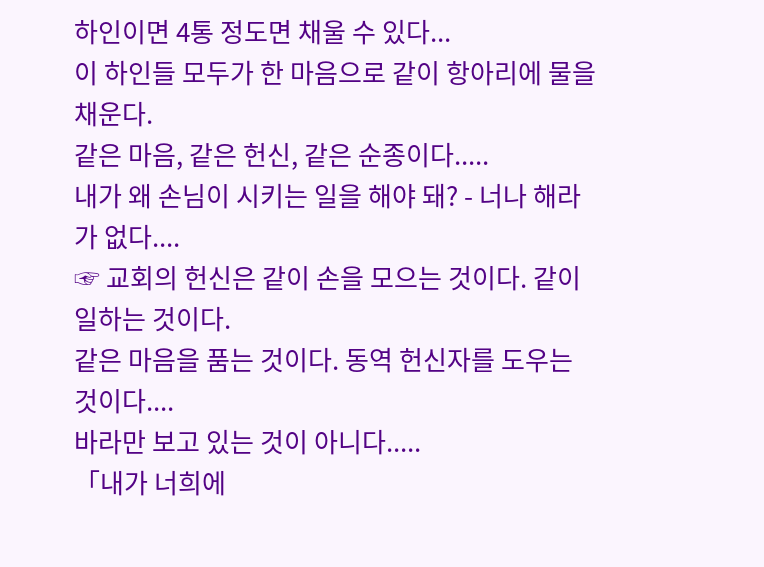하인이면 4통 정도면 채울 수 있다...
이 하인들 모두가 한 마음으로 같이 항아리에 물을 채운다.
같은 마음, 같은 헌신, 같은 순종이다.....
내가 왜 손님이 시키는 일을 해야 돼? - 너나 해라가 없다....
☞ 교회의 헌신은 같이 손을 모으는 것이다. 같이 일하는 것이다.
같은 마음을 품는 것이다. 동역 헌신자를 도우는 것이다....
바라만 보고 있는 것이 아니다.....
「내가 너희에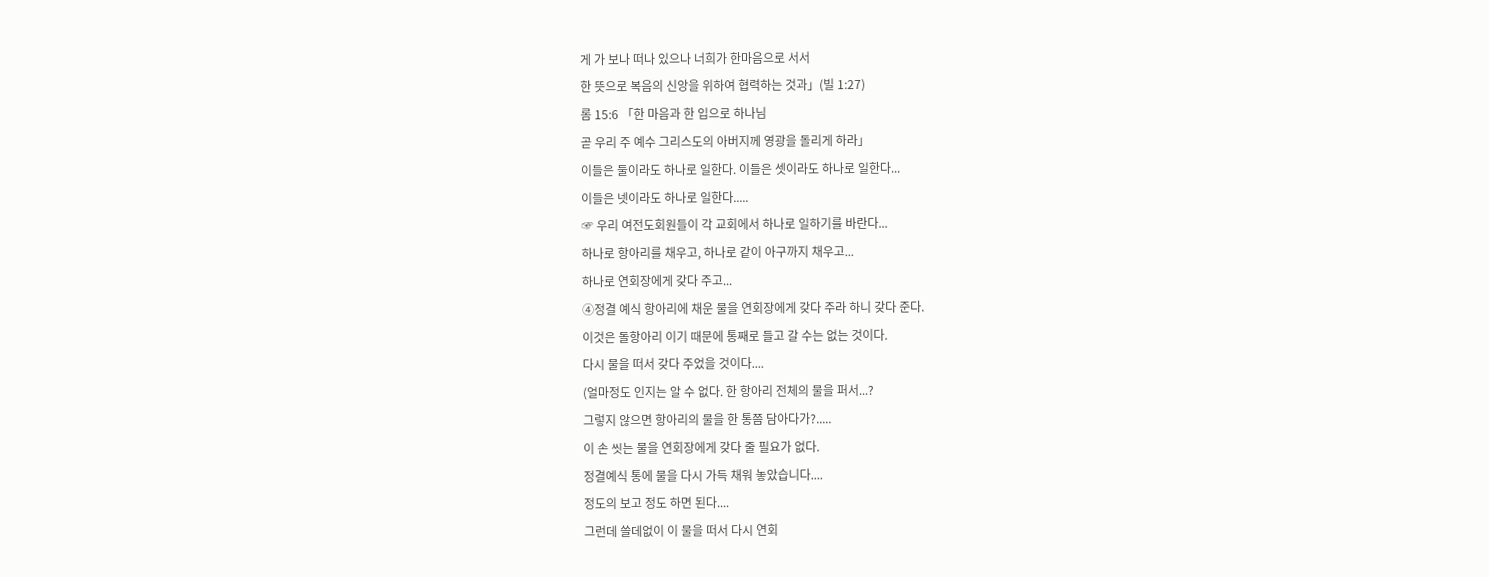게 가 보나 떠나 있으나 너희가 한마음으로 서서
한 뜻으로 복음의 신앙을 위하여 협력하는 것과」(빌 1:27)
롬 15:6 「한 마음과 한 입으로 하나님
곧 우리 주 예수 그리스도의 아버지께 영광을 돌리게 하라」
이들은 둘이라도 하나로 일한다. 이들은 셋이라도 하나로 일한다...
이들은 넷이라도 하나로 일한다.....
☞ 우리 여전도회원들이 각 교회에서 하나로 일하기를 바란다...
하나로 항아리를 채우고, 하나로 같이 아구까지 채우고...
하나로 연회장에게 갖다 주고...
➃정결 예식 항아리에 채운 물을 연회장에게 갖다 주라 하니 갖다 준다.
이것은 돌항아리 이기 때문에 통째로 들고 갈 수는 없는 것이다.
다시 물을 떠서 갖다 주었을 것이다....
(얼마정도 인지는 알 수 없다. 한 항아리 전체의 물을 퍼서...?
그렇지 않으면 항아리의 물을 한 통쯤 담아다가?.....
이 손 씻는 물을 연회장에게 갖다 줄 필요가 없다.
정결예식 통에 물을 다시 가득 채워 놓았습니다....
정도의 보고 정도 하면 된다....
그런데 쓸데없이 이 물을 떠서 다시 연회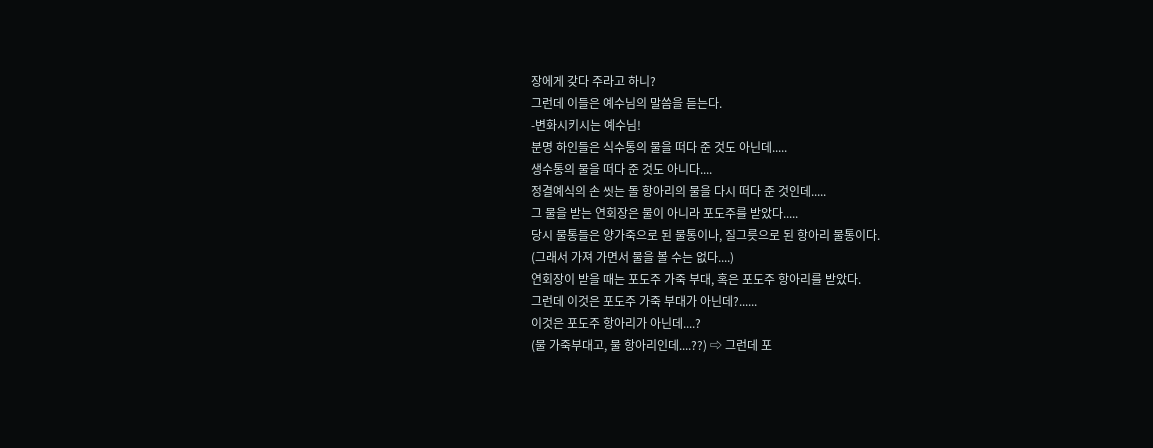장에게 갖다 주라고 하니?
그런데 이들은 예수님의 말씀을 듣는다.
-변화시키시는 예수님!
분명 하인들은 식수통의 물을 떠다 준 것도 아닌데.....
생수통의 물을 떠다 준 것도 아니다....
정결예식의 손 씻는 돌 항아리의 물을 다시 떠다 준 것인데.....
그 물을 받는 연회장은 물이 아니라 포도주를 받았다.....
당시 물통들은 양가죽으로 된 물통이나, 질그릇으로 된 항아리 물통이다.
(그래서 가져 가면서 물을 볼 수는 없다....)
연회장이 받을 때는 포도주 가죽 부대, 혹은 포도주 항아리를 받았다.
그런데 이것은 포도주 가죽 부대가 아닌데?......
이것은 포도주 항아리가 아닌데....?
(물 가죽부대고, 물 항아리인데....??) ⇨ 그런데 포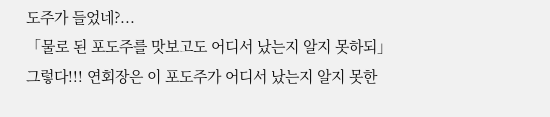도주가 들었네?...
「물로 된 포도주를 맛보고도 어디서 났는지 알지 못하되」
그렇다!!! 연회장은 이 포도주가 어디서 났는지 알지 못한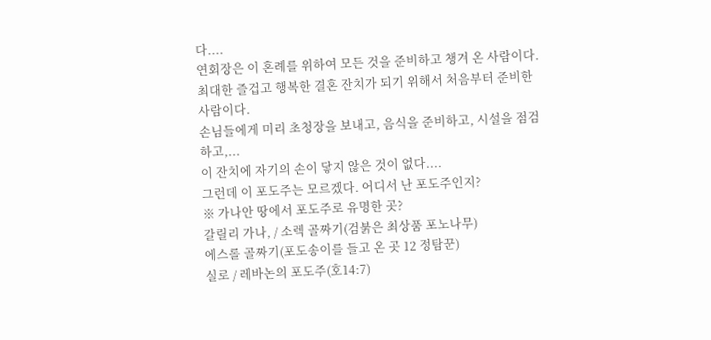다....
연회장은 이 혼례를 위하여 모든 것을 준비하고 챙겨 온 사람이다.
최대한 즐겁고 행복한 결혼 잔치가 되기 위해서 처음부터 준비한 사람이다.
손님들에게 미리 초청장을 보내고, 음식을 준비하고, 시설을 점검하고,...
이 잔치에 자기의 손이 닿지 않은 것이 없다....
그런데 이 포도주는 모르겠다. 어디서 난 포도주인지?
※ 가나안 땅에서 포도주로 유명한 곳?
갈릴리 가나, / 소렉 골짜기(검붉은 최상품 포노나무)
에스롤 골짜기(포도송이를 들고 온 곳 12 정탐꾼)
실로 / 레바논의 포도주(호14:7)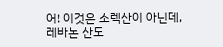어! 이것은 소렉산이 아닌데, 레바논 산도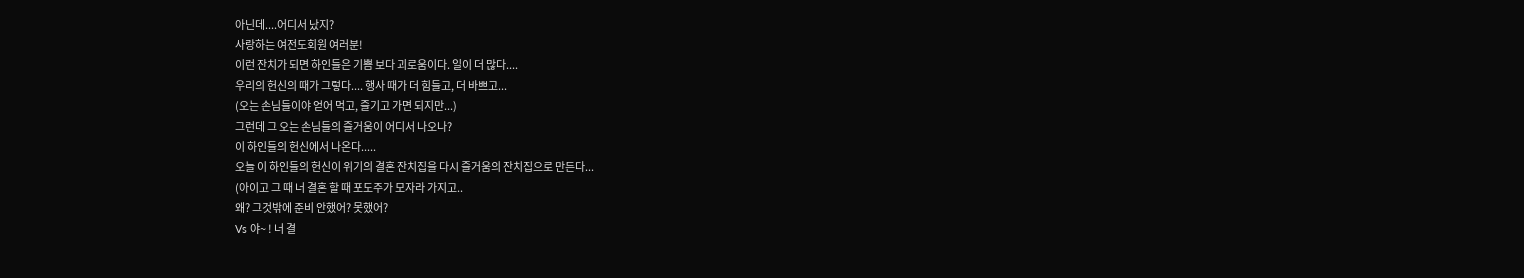아닌데....어디서 났지?
사랑하는 여전도회원 여러분!
이런 잔치가 되면 하인들은 기쁨 보다 괴로움이다. 일이 더 많다....
우리의 헌신의 때가 그렇다.... 행사 때가 더 힘들고, 더 바쁘고...
(오는 손님들이야 얻어 먹고, 즐기고 가면 되지만...)
그런데 그 오는 손님들의 즐거움이 어디서 나오나?
이 하인들의 헌신에서 나온다.....
오늘 이 하인들의 헌신이 위기의 결혼 잔치집을 다시 즐거움의 잔치집으로 만든다...
(아이고 그 때 너 결혼 할 때 포도주가 모자라 가지고..
왜? 그것밖에 준비 안했어? 못했어?
Vs 야~ ! 너 결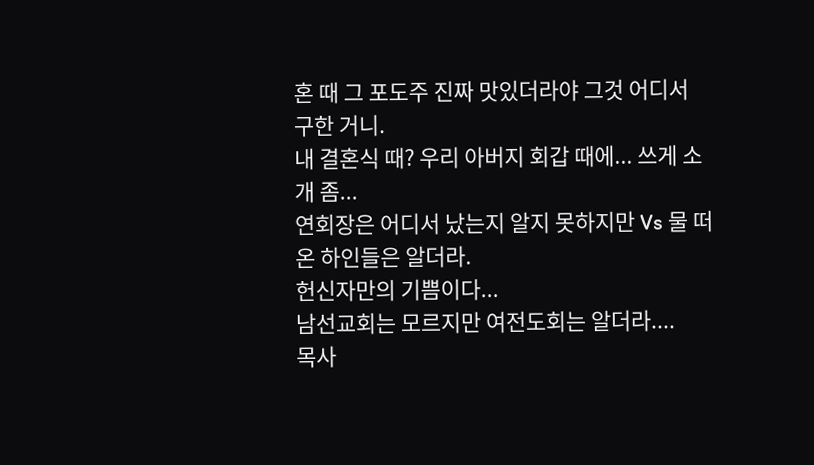혼 때 그 포도주 진짜 맛있더라야 그것 어디서 구한 거니.
내 결혼식 때? 우리 아버지 회갑 때에... 쓰게 소개 좀...
연회장은 어디서 났는지 알지 못하지만 Vs 물 떠온 하인들은 알더라.
헌신자만의 기쁨이다...
남선교회는 모르지만 여전도회는 알더라....
목사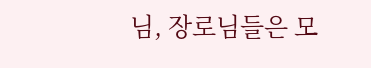님, 장로님들은 모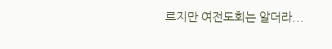르지만 여전도회는 알더라...